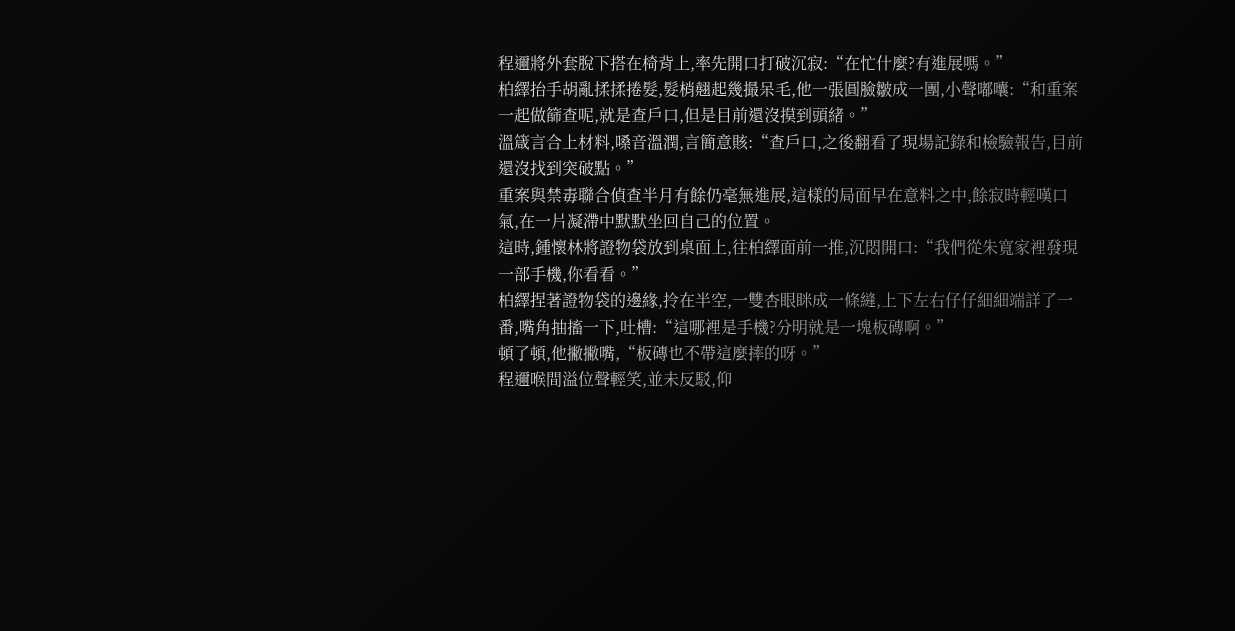程邇將外套脫下搭在椅背上,率先開口打破沉寂:“在忙什麼?有進展嗎。”
柏繹抬手胡亂揉揉捲髮,髮梢翹起幾撮呆毛,他一張圓臉皺成一團,小聲嘟囔:“和重案一起做篩查呢,就是查戶口,但是目前還沒摸到頭緒。”
溫箴言合上材料,嗓音溫潤,言簡意賅:“查戶口,之後翻看了現場記錄和檢驗報告,目前還沒找到突破點。”
重案與禁毒聯合偵查半月有餘仍毫無進展,這樣的局面早在意料之中,餘寂時輕嘆口氣,在一片凝滯中默默坐回自己的位置。
這時,鍾懷林將證物袋放到桌面上,往柏繹面前一推,沉悶開口:“我們從朱寬家裡發現一部手機,你看看。”
柏繹捏著證物袋的邊緣,拎在半空,一雙杏眼眯成一條縫,上下左右仔仔細細端詳了一番,嘴角抽搐一下,吐槽:“這哪裡是手機?分明就是一塊板磚啊。”
頓了頓,他撇撇嘴,“板磚也不帶這麼摔的呀。”
程邇喉間溢位聲輕笑,並未反駁,仰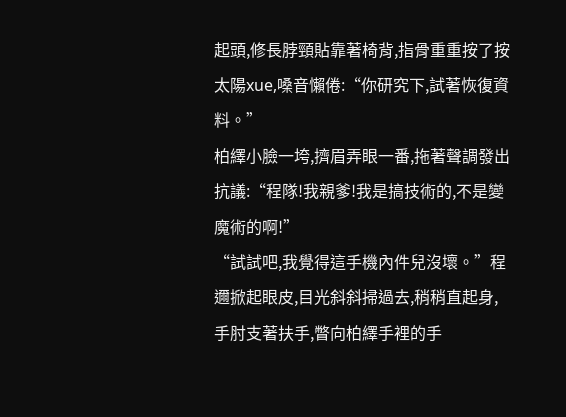起頭,修長脖頸貼靠著椅背,指骨重重按了按太陽xue,嗓音懶倦:“你研究下,試著恢復資料。”
柏繹小臉一垮,擠眉弄眼一番,拖著聲調發出抗議:“程隊!我親爹!我是搞技術的,不是變魔術的啊!”
“試試吧,我覺得這手機內件兒沒壞。”程邇掀起眼皮,目光斜斜掃過去,稍稍直起身,手肘支著扶手,瞥向柏繹手裡的手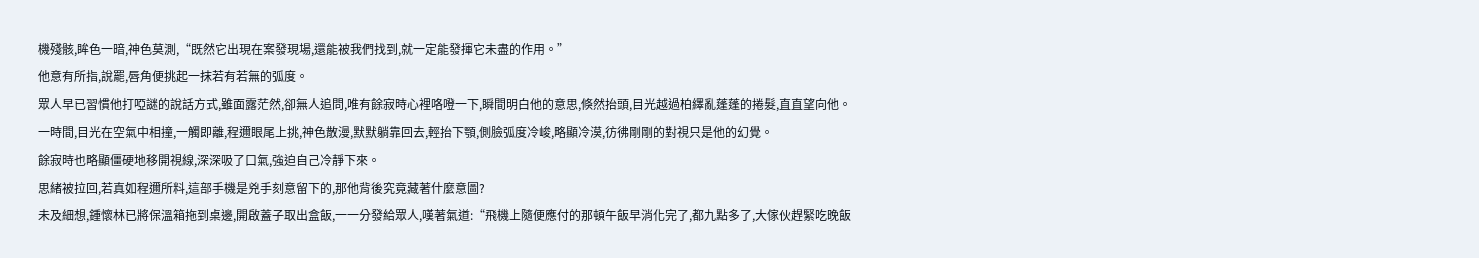機殘骸,眸色一暗,神色莫測,“既然它出現在案發現場,還能被我們找到,就一定能發揮它未盡的作用。”
他意有所指,說罷,唇角便挑起一抹若有若無的弧度。
眾人早已習慣他打啞謎的說話方式,雖面露茫然,卻無人追問,唯有餘寂時心裡咯噔一下,瞬間明白他的意思,倏然抬頭,目光越過柏繹亂蓬蓬的捲髮,直直望向他。
一時間,目光在空氣中相撞,一觸即離,程邇眼尾上挑,神色散漫,默默躺靠回去,輕抬下顎,側臉弧度冷峻,略顯冷漠,彷彿剛剛的對視只是他的幻覺。
餘寂時也略顯僵硬地移開視線,深深吸了口氣,強迫自己冷靜下來。
思緒被拉回,若真如程邇所料,這部手機是兇手刻意留下的,那他背後究竟藏著什麼意圖?
未及細想,鍾懷林已將保溫箱拖到桌邊,開啟蓋子取出盒飯,一一分發給眾人,嘆著氣道:“飛機上隨便應付的那頓午飯早消化完了,都九點多了,大傢伙趕緊吃晚飯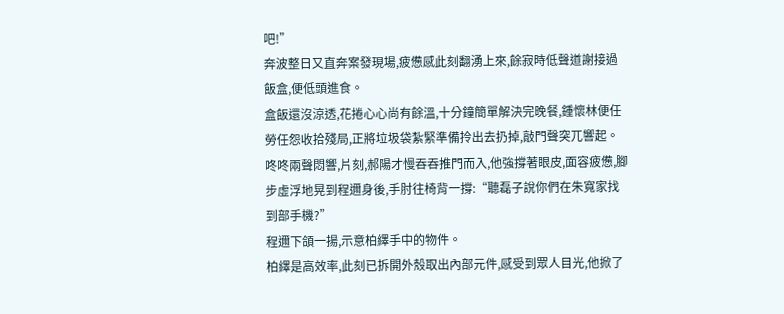吧!”
奔波整日又直奔案發現場,疲憊感此刻翻湧上來,餘寂時低聲道謝接過飯盒,便低頭進食。
盒飯還沒涼透,花捲心心尚有餘溫,十分鐘簡單解決完晚餐,鍾懷林便任勞任怨收拾殘局,正將垃圾袋紮緊準備拎出去扔掉,敲門聲突兀響起。
咚咚兩聲悶響,片刻,郝陽才慢吞吞推門而入,他強撐著眼皮,面容疲憊,腳步虛浮地晃到程邇身後,手肘往椅背一撐:“聽磊子說你們在朱寬家找到部手機?”
程邇下頜一揚,示意柏繹手中的物件。
柏繹是高效率,此刻已拆開外殼取出內部元件,感受到眾人目光,他掀了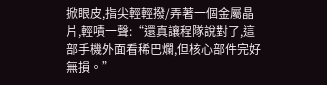掀眼皮,指尖輕輕撥/弄著一個金屬晶片,輕嘖一聲:“還真讓程隊說對了,這部手機外面看稀巴爛,但核心部件完好無損。”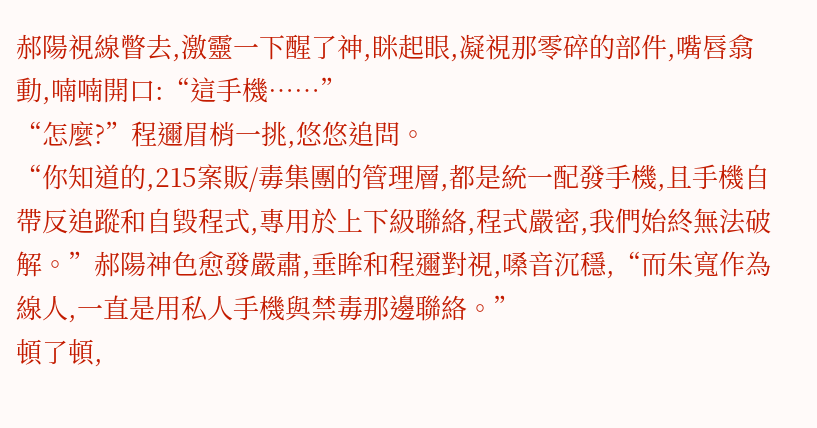郝陽視線瞥去,激靈一下醒了神,眯起眼,凝視那零碎的部件,嘴唇翕動,喃喃開口:“這手機……”
“怎麼?”程邇眉梢一挑,悠悠追問。
“你知道的,215案販/毒集團的管理層,都是統一配發手機,且手機自帶反追蹤和自毀程式,專用於上下級聯絡,程式嚴密,我們始終無法破解。”郝陽神色愈發嚴肅,垂眸和程邇對視,嗓音沉穩,“而朱寬作為線人,一直是用私人手機與禁毒那邊聯絡。”
頓了頓,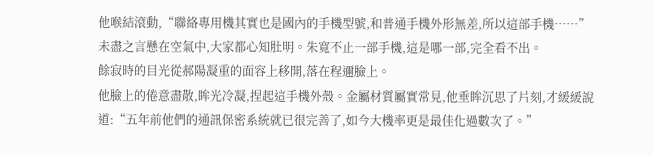他喉結滾動,“聯絡專用機其實也是國內的手機型號,和普通手機外形無差,所以這部手機……”
未盡之言懸在空氣中,大家都心知肚明。朱寬不止一部手機,這是哪一部,完全看不出。
餘寂時的目光從郝陽凝重的面容上移開,落在程邇臉上。
他臉上的倦意盡散,眸光冷凝,捏起這手機外殼。金屬材質屬實常見,他垂眸沉思了片刻,才緩緩說道:“五年前他們的通訊保密系統就已很完善了,如今大機率更是最佳化過數次了。”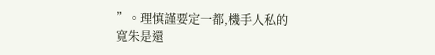”。理慎謹要定一都,機手人私的寬朱是還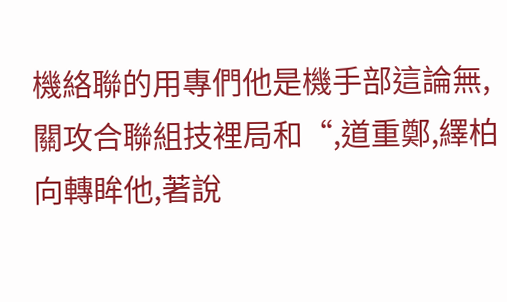機絡聯的用專們他是機手部這論無,關攻合聯組技裡局和“,道重鄭,繹柏向轉眸他,著說